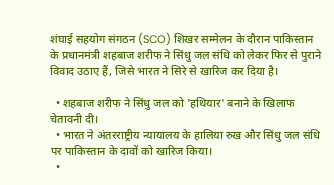शंघाई सहयोग संगठन (SCO) शिखर सम्मेलन के दौरान पाकिस्तान के प्रधानमंत्री शहबाज शरीफ ने सिंधु जल संधि को लेकर फिर से पुराने विवाद उठाए हैं, जिसे भारत ने सिरे से खारिज कर दिया है।

  • शहबाज शरीफ ने सिंधु जल को 'हथियार' बनाने के खिलाफ चेतावनी दी।
  • भारत ने अंतरराष्ट्रीय न्यायालय के हालिया रुख और सिंधु जल संधि पर पाकिस्तान के दावों को खारिज किया।
  •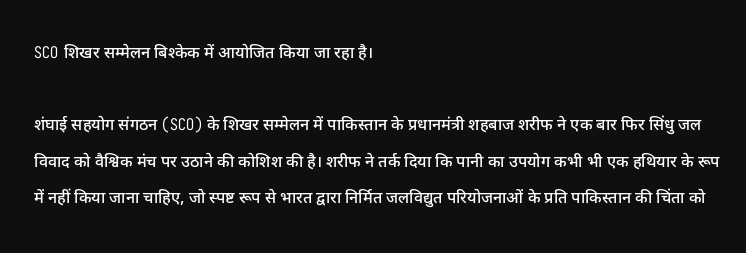SCO शिखर सम्मेलन बिश्केक में आयोजित किया जा रहा है।

शंघाई सहयोग संगठन (SCO) के शिखर सम्मेलन में पाकिस्तान के प्रधानमंत्री शहबाज शरीफ ने एक बार फिर सिंधु जल विवाद को वैश्विक मंच पर उठाने की कोशिश की है। शरीफ ने तर्क दिया कि पानी का उपयोग कभी भी एक हथियार के रूप में नहीं किया जाना चाहिए, जो स्पष्ट रूप से भारत द्वारा निर्मित जलविद्युत परियोजनाओं के प्रति पाकिस्तान की चिंता को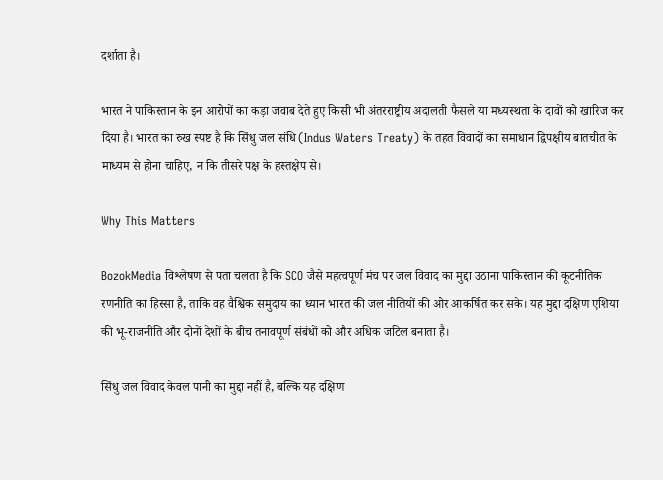दर्शाता है।

भारत ने पाकिस्तान के इन आरोपों का कड़ा जवाब देते हुए किसी भी अंतरराष्ट्रीय अदालती फैसले या मध्यस्थता के दावों को खारिज कर दिया है। भारत का रुख स्पष्ट है कि सिंधु जल संधि (Indus Waters Treaty) के तहत विवादों का समाधान द्विपक्षीय बातचीत के माध्यम से होना चाहिए, न कि तीसरे पक्ष के हस्तक्षेप से।

Why This Matters

BozokMedia विश्लेषण से पता चलता है कि SCO जैसे महत्वपूर्ण मंच पर जल विवाद का मुद्दा उठाना पाकिस्तान की कूटनीतिक रणनीति का हिस्सा है, ताकि वह वैश्विक समुदाय का ध्यान भारत की जल नीतियों की ओर आकर्षित कर सके। यह मुद्दा दक्षिण एशिया की भू-राजनीति और दोनों देशों के बीच तनावपूर्ण संबंधों को और अधिक जटिल बनाता है।

सिंधु जल विवाद केवल पानी का मुद्दा नहीं है, बल्कि यह दक्षिण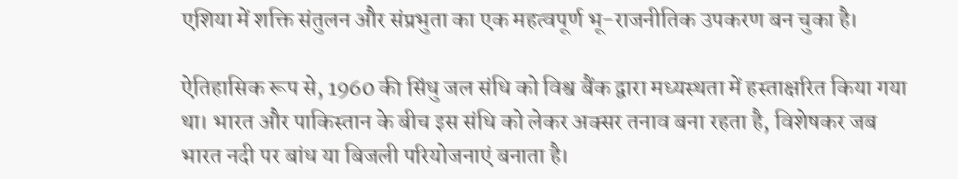एशिया में शक्ति संतुलन और संप्रभुता का एक महत्वपूर्ण भू-राजनीतिक उपकरण बन चुका है।

ऐतिहासिक रूप से, 1960 की सिंधु जल संधि को विश्व बैंक द्वारा मध्यस्थता में हस्ताक्षरित किया गया था। भारत और पाकिस्तान के बीच इस संधि को लेकर अक्सर तनाव बना रहता है, विशेषकर जब भारत नदी पर बांध या बिजली परियोजनाएं बनाता है।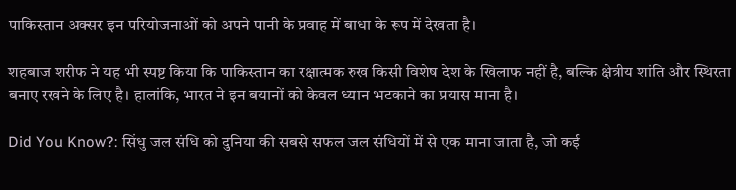पाकिस्तान अक्सर इन परियोजनाओं को अपने पानी के प्रवाह में बाधा के रूप में देखता है।

शहबाज शरीफ ने यह भी स्पष्ट किया कि पाकिस्तान का रक्षात्मक रुख किसी विशेष देश के खिलाफ नहीं है, बल्कि क्षेत्रीय शांति और स्थिरता बनाए रखने के लिए है। हालांकि, भारत ने इन बयानों को केवल ध्यान भटकाने का प्रयास माना है।

Did You Know?: सिंधु जल संधि को दुनिया की सबसे सफल जल संधियों में से एक माना जाता है, जो कई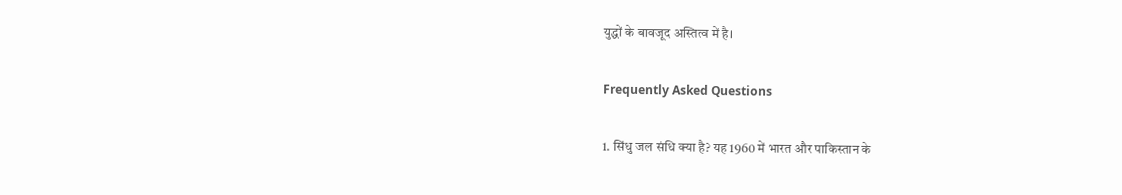युद्धों के बावजूद अस्तित्व में है।

Frequently Asked Questions

1. सिंधु जल संधि क्या है? यह 1960 में भारत और पाकिस्तान के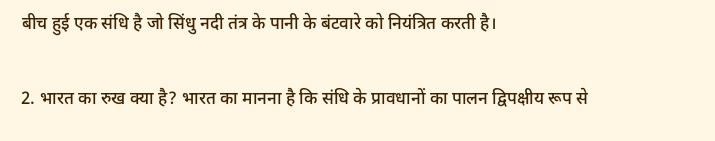बीच हुई एक संधि है जो सिंधु नदी तंत्र के पानी के बंटवारे को नियंत्रित करती है।

2. भारत का रुख क्या है? भारत का मानना है कि संधि के प्रावधानों का पालन द्विपक्षीय रूप से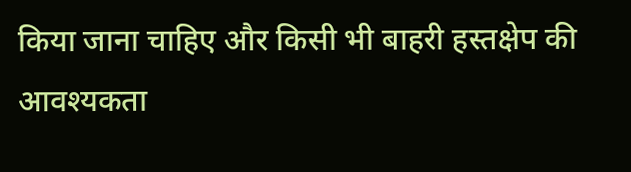किया जाना चाहिए और किसी भी बाहरी हस्तक्षेप की आवश्यकता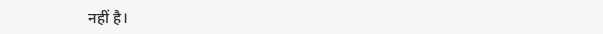नहीं है।